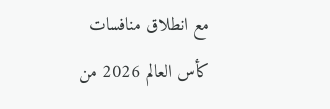مع انطلاق منافسات كأس العالم 2026 من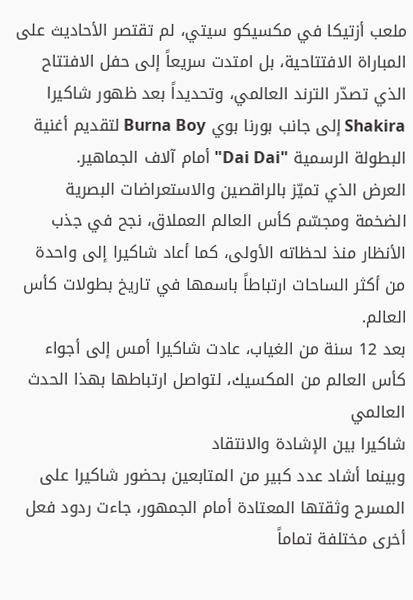ملعب أزتيكا في مكسيكو سيتي، لم تقتصر الأحاديث على المباراة الافتتاحية، بل امتدت سريعاً إلى حفل الافتتاح الذي تصدّر الترند العالمي، وتحديداً بعد ظهور شاكيرا Shakira إلى جانب بورنا بوي Burna Boy لتقديم أغنية البطولة الرسمية "Dai Dai" أمام آلاف الجماهير.
العرض الذي تميّز بالراقصين والاستعراضات البصرية الضخمة ومجسّم كأس العالم العملاق، نجح في جذب الأنظار منذ لحظاته الأولى، كما أعاد شاكيرا إلى واحدة من أكثر الساحات ارتباطاً باسمها في تاريخ بطولات كأس العالم.
بعد 12 سنة من الغياب، عادت شاكيرا أمس إلى أجواء كأس العالم من المكسيك، لتواصل ارتباطها بهذا الحدث العالمي
شاكيرا بين الإشادة والانتقاد
وبينما أشاد عدد كبير من المتابعين بحضور شاكيرا على المسرح وثقتها المعتادة أمام الجمهور، جاءت ردود فعل أخرى مختلفة تماماً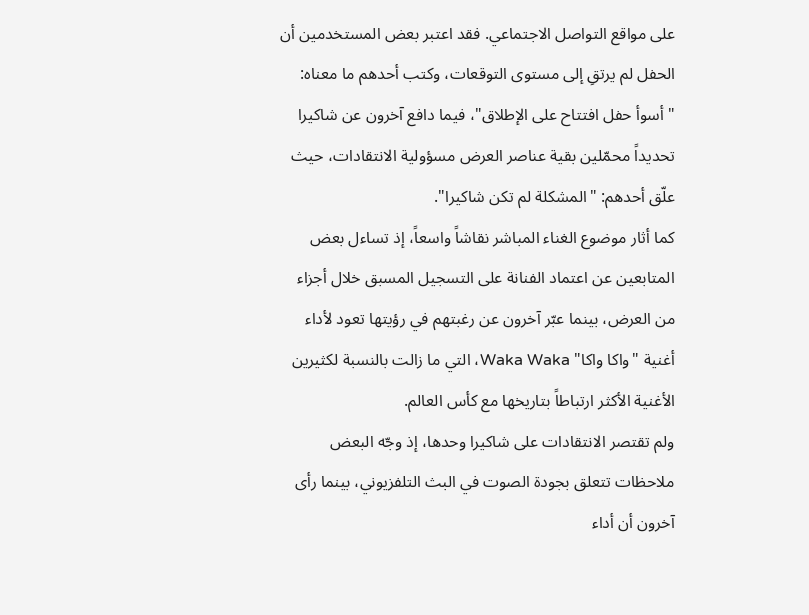على مواقع التواصل الاجتماعي. فقد اعتبر بعض المستخدمين أن الحفل لم يرتقِ إلى مستوى التوقعات، وكتب أحدهم ما معناه: "أسوأ حفل افتتاح على الإطلاق"، فيما دافع آخرون عن شاكيرا تحديداً محمّلين بقية عناصر العرض مسؤولية الانتقادات، حيث علّق أحدهم: "المشكلة لم تكن شاكيرا".
كما أثار موضوع الغناء المباشر نقاشاً واسعاً، إذ تساءل بعض المتابعين عن اعتماد الفنانة على التسجيل المسبق خلال أجزاء من العرض، بينما عبّر آخرون عن رغبتهم في رؤيتها تعود لأداء أغنية "واكا واكا" Waka Waka، التي ما زالت بالنسبة لكثيرين الأغنية الأكثر ارتباطاً بتاريخها مع كأس العالم.
ولم تقتصر الانتقادات على شاكيرا وحدها، إذ وجّه البعض ملاحظات تتعلق بجودة الصوت في البث التلفزيوني، بينما رأى آخرون أن أداء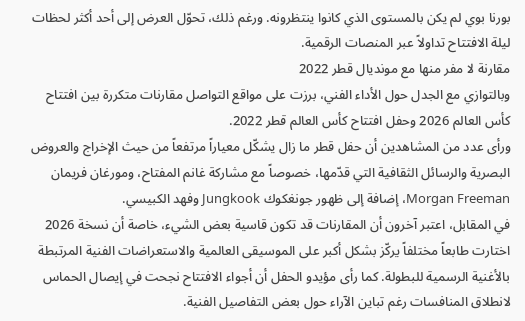بورنا بوي لم يكن بالمستوى الذي كانوا ينتظرونه. ورغم ذلك، تحوّل العرض إلى أحد أكثر لحظات ليلة الافتتاح تداولاً عبر المنصات الرقمية.
مقارنة لا مفر منها مع مونديال قطر 2022
وبالتوازي مع الجدل حول الأداء الفني، برزت على مواقع التواصل مقارنات متكررة بين افتتاح كأس العالم 2026 وحفل افتتاح كأس العالم قطر 2022.
ورأى عدد من المشاهدين أن حفل قطر ما زال يشكّل معياراً مرتفعاً من حيث الإخراج والعروض البصرية والرسائل الثقافية التي قدّمها، خصوصاً مع مشاركة غانم المفتاح، ومورغان فريمان Morgan Freeman، إضافة إلى ظهور جونغكوك Jungkook وفهد الكبيسي.
في المقابل، اعتبر آخرون أن المقارنات قد تكون قاسية بعض الشيء، خاصة أن نسخة 2026 اختارت طابعاً مختلفاً يركّز بشكل أكبر على الموسيقى العالمية والاستعراضات الفنية المرتبطة بالأغنية الرسمية للبطولة. كما رأى مؤيدو الحفل أن أجواء الافتتاح نجحت في إيصال الحماس لانطلاق المنافسات رغم تباين الآراء حول بعض التفاصيل الفنية.